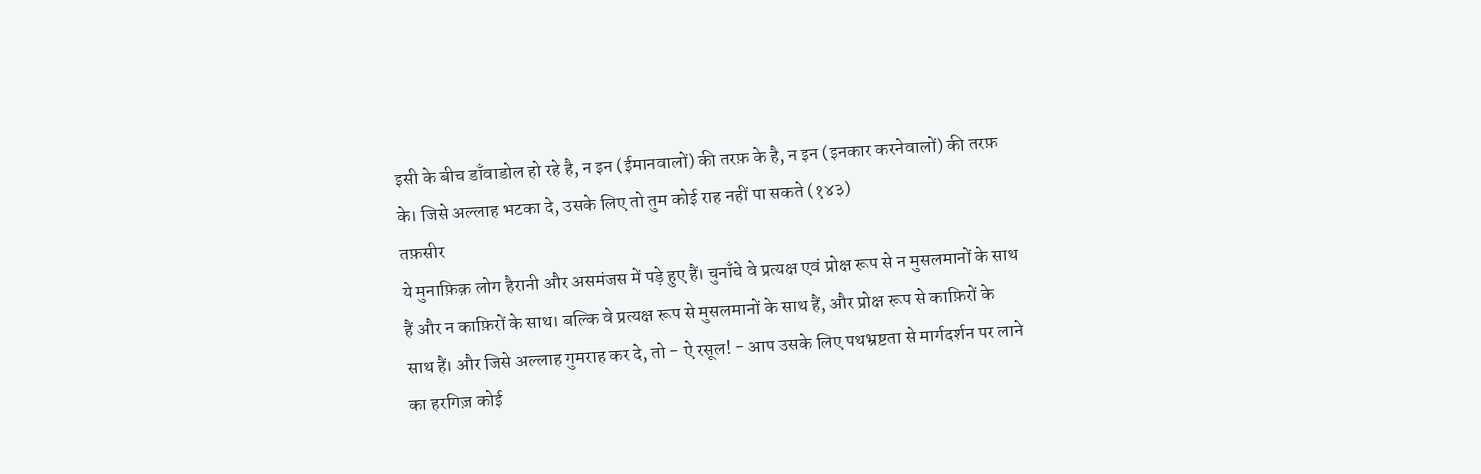इसी के बीच डाँवाडोल हो रहे है, न इन (ईमानवालों) की तरफ़ के है, न इन (इनकार करनेवालों) की तरफ़ के। जिसे अल्लाह भटका दे, उसके लिए तो तुम कोई राह नहीं पा सकते (१४३)
तफ़सीर
ये मुनाफ़िक़ लोग हैरानी और असमंजस में पड़े हुए हैं। चुनाँचे वे प्रत्यक्ष एवं प्रोक्ष रूप से न मुसलमानों के साथ हैं और न काफ़िरों के साथ। बल्कि वे प्रत्यक्ष रूप से मुसलमानों के साथ हैं, और प्रोक्ष रूप से काफ़िरों के साथ हैं। और जिसे अल्लाह गुमराह कर दे, तो - ऐ रसूल! - आप उसके लिए पथभ्रष्टता से मार्गदर्शन पर लाने का हरगिज़ कोई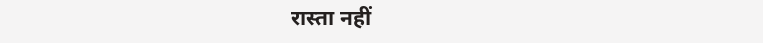रास्ता नहीं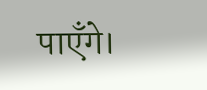पाएँगे।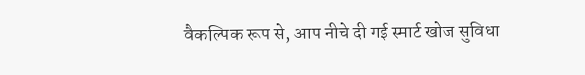वैकल्पिक रूप से, आप नीचे दी गई स्मार्ट खोज सुविधा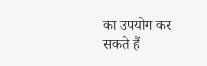का उपयोग कर सकते हैं